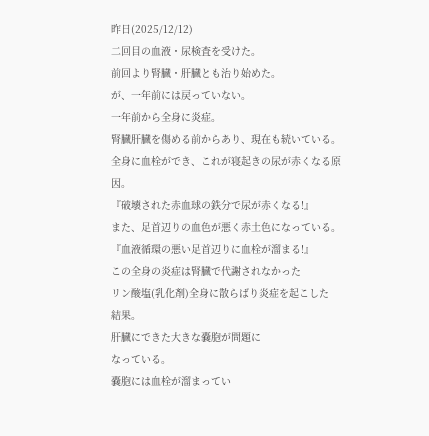昨日(2025/12/12)
二回目の血液・尿検査を受けた。
前回より腎臓・肝臓とも治り始めた。
が、一年前には戻っていない。
一年前から全身に炎症。
腎臓肝臓を傷める前からあり、現在も続いている。
全身に血栓ができ、これが寝起きの尿が赤くなる原因。
『破壊された赤血球の鉄分で尿が赤くなる!』
また、足首辺りの血色が悪く赤土色になっている。
『血液循環の悪い足首辺りに血栓が溜まる!』
この全身の炎症は腎臓で代謝されなかった
リン酸塩(乳化剤)全身に散らばり炎症を起こした
結果。
肝臓にできた大きな嚢胞が問題に
なっている。
嚢胞には血栓が溜まってい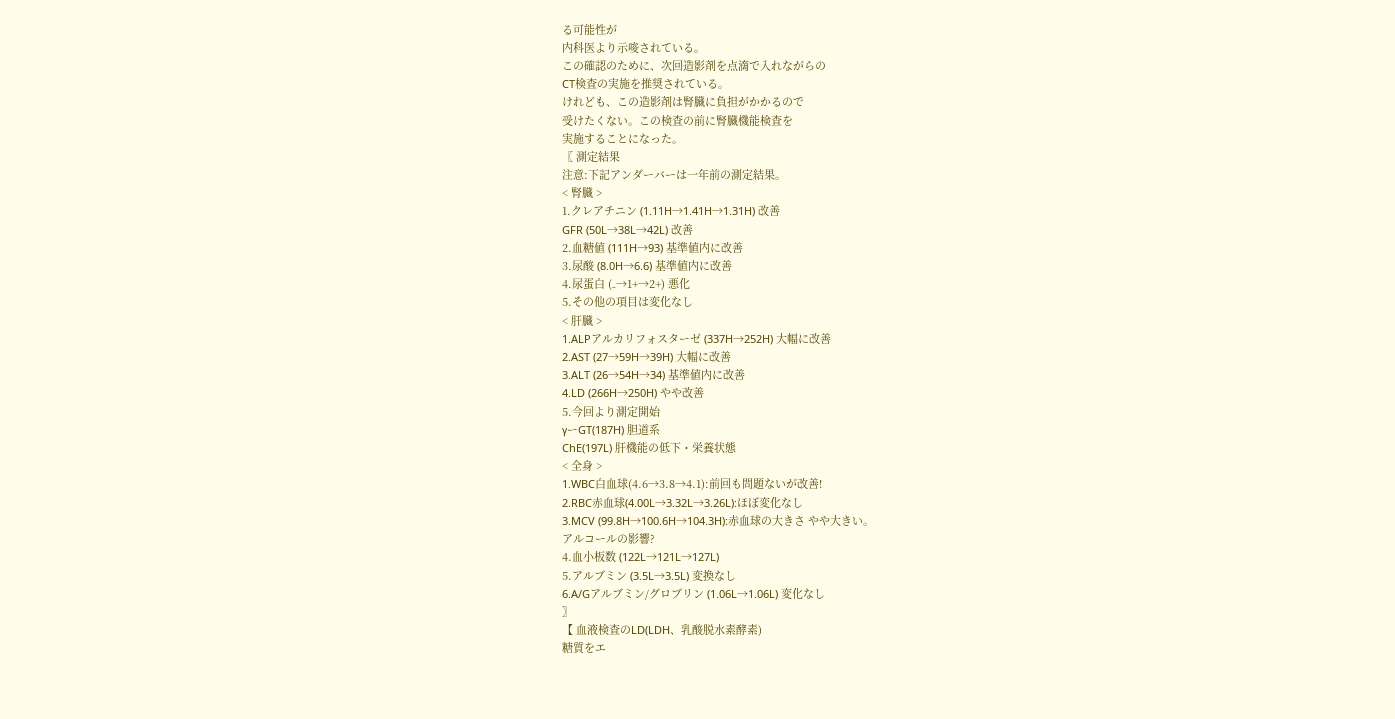る可能性が
内科医より示唆されている。
この確認のために、次回造影剤を点滴で入れながらの
CT検査の実施を推奨されている。
けれども、この造影剤は腎臓に負担がかかるので
受けたくない。この検査の前に腎臓機能検査を
実施することになった。
〖 測定結果
注意:下記アンダーバーは一年前の測定結果。
< 腎臓 >
1.クレアチニン (1.11H→1.41H→1.31H) 改善
GFR (50L→38L→42L) 改善
2.血糖値 (111H→93) 基準値内に改善
3.尿酸 (8.0H→6.6) 基準値内に改善
4.尿蛋白 (₋→1+→2+) 悪化
5.その他の項目は変化なし
< 肝臓 >
1.ALPアルカリフォスターゼ (337H→252H) 大幅に改善
2.AST (27→59H→39H) 大幅に改善
3.ALT (26→54H→34) 基準値内に改善
4.LD (266H→250H) やや改善
5.今回より測定開始
γーGT(187H) 胆道系
ChE(197L) 肝機能の低下・栄養状態
< 全身 >
1.WBC白血球(4.6→3.8→4.1):前回も問題ないが改善!
2.RBC赤血球(4.00L→3.32L→3.26L):ほぼ変化なし
3.MCV (99.8H→100.6H→104.3H):赤血球の大きさ やや大きい。
アルコールの影響?
4.血小板数 (122L→121L→127L)
5.アルブミン (3.5L→3.5L) 変換なし
6.A/Gアルブミン/グロブリン (1.06L→1.06L) 変化なし
〗
【 血液検査のLD(LDH、乳酸脱水素酵素)
糖質をエ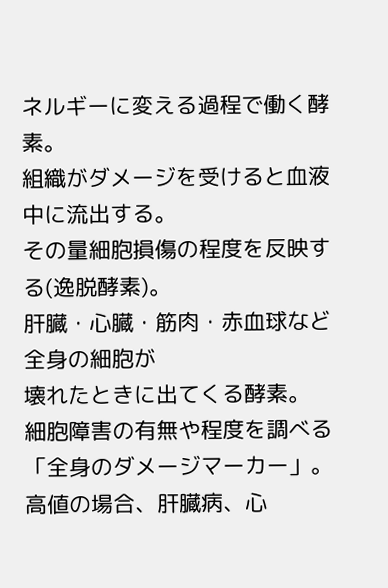ネルギーに変える過程で働く酵素。
組織がダメージを受けると血液中に流出する。
その量細胞損傷の程度を反映する(逸脱酵素)。
肝臓・心臓・筋肉・赤血球など全身の細胞が
壊れたときに出てくる酵素。
細胞障害の有無や程度を調べる「全身のダメージマーカー」。
高値の場合、肝臓病、心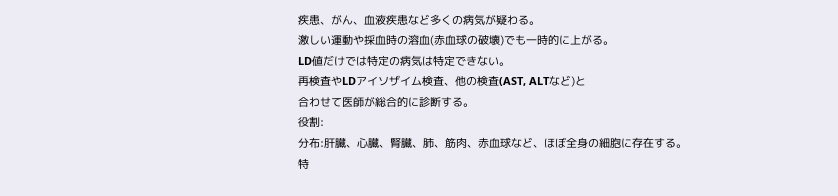疾患、がん、血液疾患など多くの病気が疑わる。
激しい運動や採血時の溶血(赤血球の破壊)でも一時的に上がる。
LD値だけでは特定の病気は特定できない。
再検査やLDアイソザイム検査、他の検査(AST, ALTなど)と
合わせて医師が総合的に診断する。
役割:
分布:肝臓、心臓、腎臓、肺、筋肉、赤血球など、ほぼ全身の細胞に存在する。
特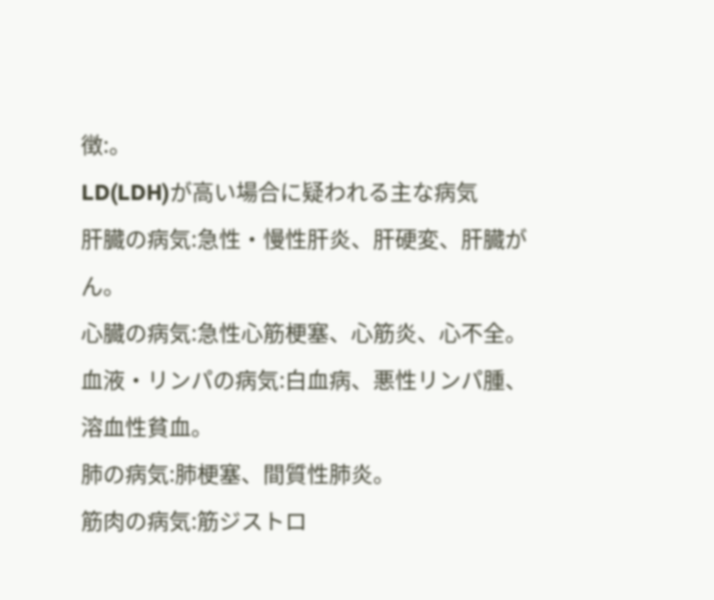徴:。
LD(LDH)が高い場合に疑われる主な病気
肝臓の病気:急性・慢性肝炎、肝硬変、肝臓がん。
心臓の病気:急性心筋梗塞、心筋炎、心不全。
血液・リンパの病気:白血病、悪性リンパ腫、溶血性貧血。
肺の病気:肺梗塞、間質性肺炎。
筋肉の病気:筋ジストロ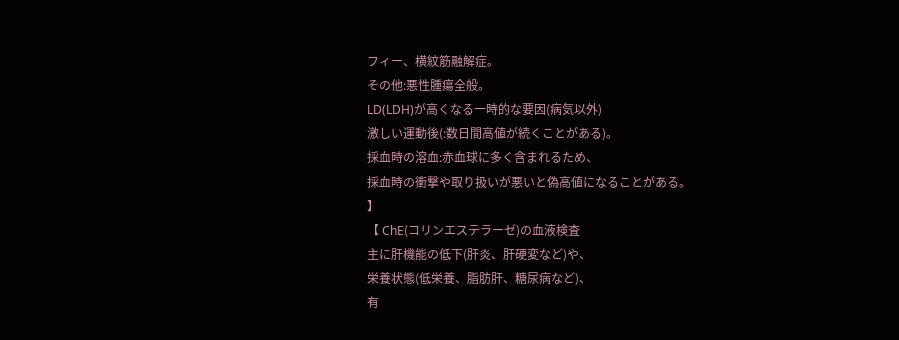フィー、横紋筋融解症。
その他:悪性腫瘍全般。
LD(LDH)が高くなる一時的な要因(病気以外)
激しい運動後(:数日間高値が続くことがある)。
採血時の溶血:赤血球に多く含まれるため、
採血時の衝撃や取り扱いが悪いと偽高値になることがある。
】
【 ChE(コリンエステラーゼ)の血液検査
主に肝機能の低下(肝炎、肝硬変など)や、
栄養状態(低栄養、脂肪肝、糖尿病など)、
有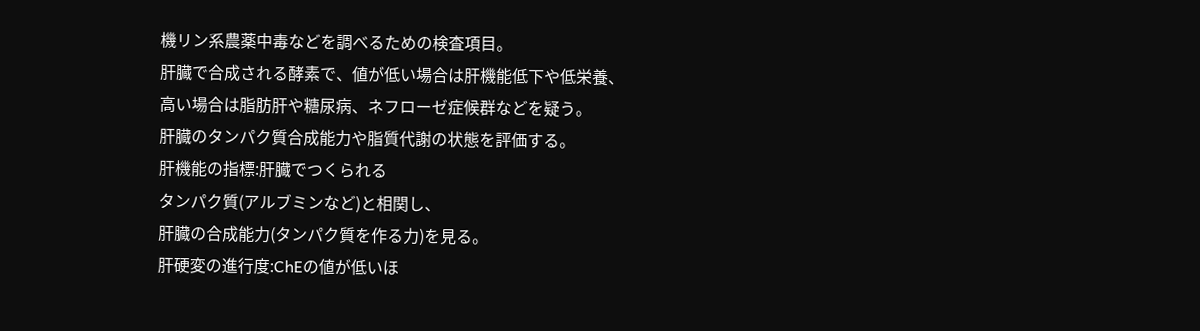機リン系農薬中毒などを調べるための検査項目。
肝臓で合成される酵素で、値が低い場合は肝機能低下や低栄養、
高い場合は脂肪肝や糖尿病、ネフローゼ症候群などを疑う。
肝臓のタンパク質合成能力や脂質代謝の状態を評価する。
肝機能の指標:肝臓でつくられる
タンパク質(アルブミンなど)と相関し、
肝臓の合成能力(タンパク質を作る力)を見る。
肝硬変の進行度:ChEの値が低いほ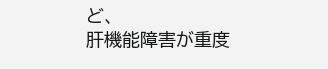ど、
肝機能障害が重度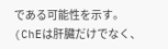である可能性を示す。
(ChEは肝臓だけでなく、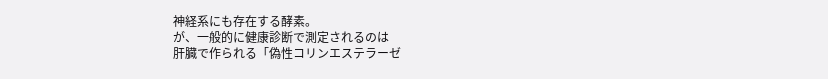神経系にも存在する酵素。
が、一般的に健康診断で測定されるのは
肝臓で作られる「偽性コリンエステラーゼ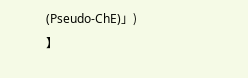(Pseudo-ChE)」)
】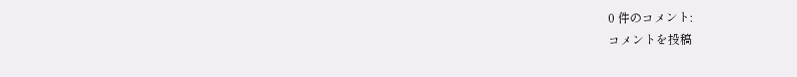0 件のコメント:
コメントを投稿